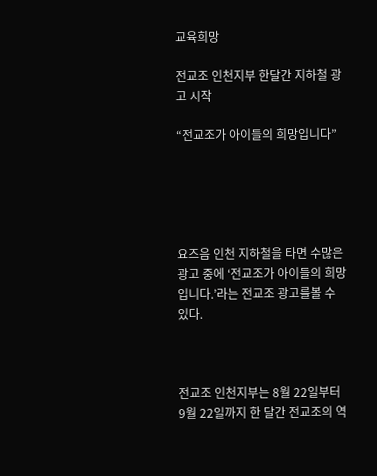교육희망

전교조 인천지부 한달간 지하철 광고 시작

“전교조가 아이들의 희망입니다”





요즈음 인천 지하철을 타면 수많은 광고 중에 ‘전교조가 아이들의 희망입니다.’라는 전교조 광고를볼 수 있다.



전교조 인천지부는 8월 22일부터 9월 22일까지 한 달간 전교조의 역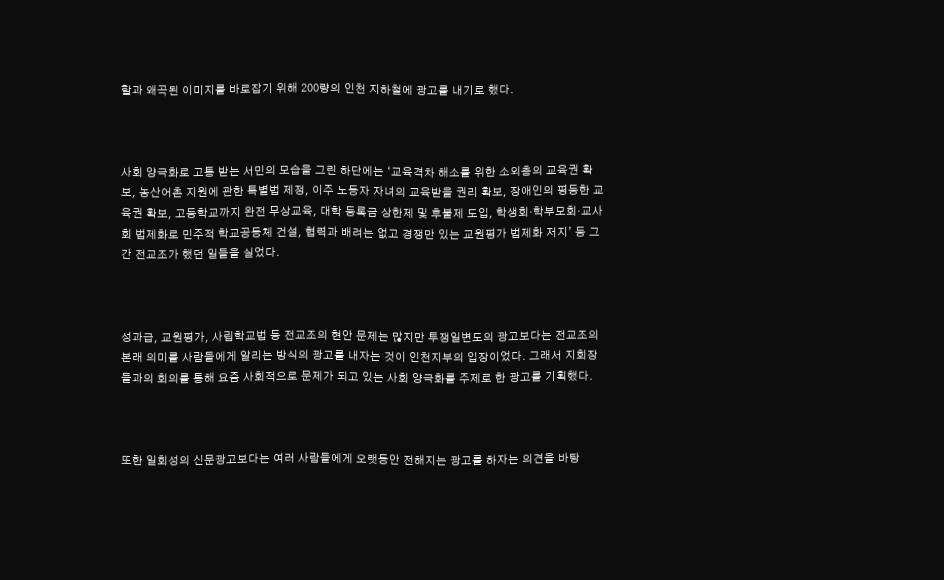할과 왜곡된 이미지를 바로잡기 위해 200량의 인천 지하철에 광고를 내기로 했다.



사회 양극화로 고통 받는 서민의 모습을 그린 하단에는 ‘교육격차 해소를 위한 소외층의 교육권 확보, 농산어촌 지원에 관한 특별법 제정, 이주 노동자 자녀의 교육받을 권리 확보, 장애인의 평등한 교육권 확보, 고등학교까지 완전 무상교육, 대학 등록금 상한제 및 후불제 도입, 학생회·학부모회·교사회 법제화로 민주적 학교공동체 건설, 협력과 배려는 없고 경쟁만 있는 교원평가 법제화 저지’ 등 그간 전교조가 했던 일들을 실었다.



성과급, 교원평가, 사립학교법 등 전교조의 현안 문제는 많지만 투쟁일변도의 광고보다는 전교조의 본래 의미를 사람들에게 알리는 방식의 광고를 내자는 것이 인천지부의 입장이었다. 그래서 지회장들과의 회의를 통해 요즘 사회적으로 문제가 되고 있는 사회 양극화를 주제로 한 광고를 기획했다.



또한 일회성의 신문광고보다는 여러 사람들에게 오랫동안 전해지는 광고를 하자는 의견을 바탕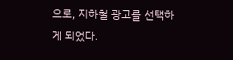으로, 지하철 광고를 선택하게 되었다.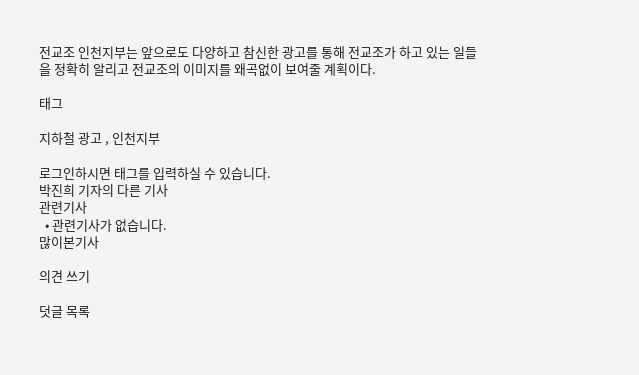전교조 인천지부는 앞으로도 다양하고 참신한 광고를 통해 전교조가 하고 있는 일들을 정확히 알리고 전교조의 이미지를 왜곡없이 보여줄 계획이다.

태그

지하철 광고 , 인천지부

로그인하시면 태그를 입력하실 수 있습니다.
박진희 기자의 다른 기사
관련기사
  • 관련기사가 없습니다.
많이본기사

의견 쓰기

덧글 목록